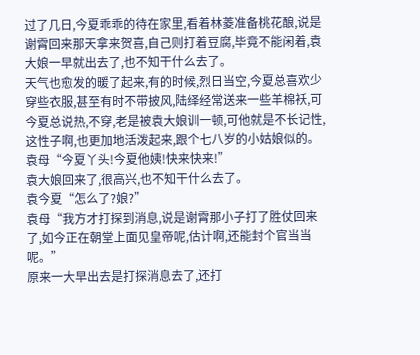过了几日,今夏乖乖的待在家里,看着林菱准备桃花酿,说是谢霄回来那天拿来贺喜,自己则打着豆腐,毕竟不能闲着,袁大娘一早就出去了,也不知干什么去了。
天气也愈发的暖了起来,有的时候,烈日当空,今夏总喜欢少穿些衣服,甚至有时不带披风,陆绎经常送来一些羊棉袄,可今夏总说热,不穿,老是被袁大娘训一顿,可他就是不长记性,这性子啊,也更加地活泼起来,跟个七八岁的小姑娘似的。
袁母“今夏丫头!今夏他姨!快来快来!”
袁大娘回来了,很高兴,也不知干什么去了。
袁今夏“怎么了?娘?”
袁母“我方才打探到消息,说是谢霄那小子打了胜仗回来了,如今正在朝堂上面见皇帝呢,估计啊,还能封个官当当呢。”
原来一大早出去是打探消息去了,还打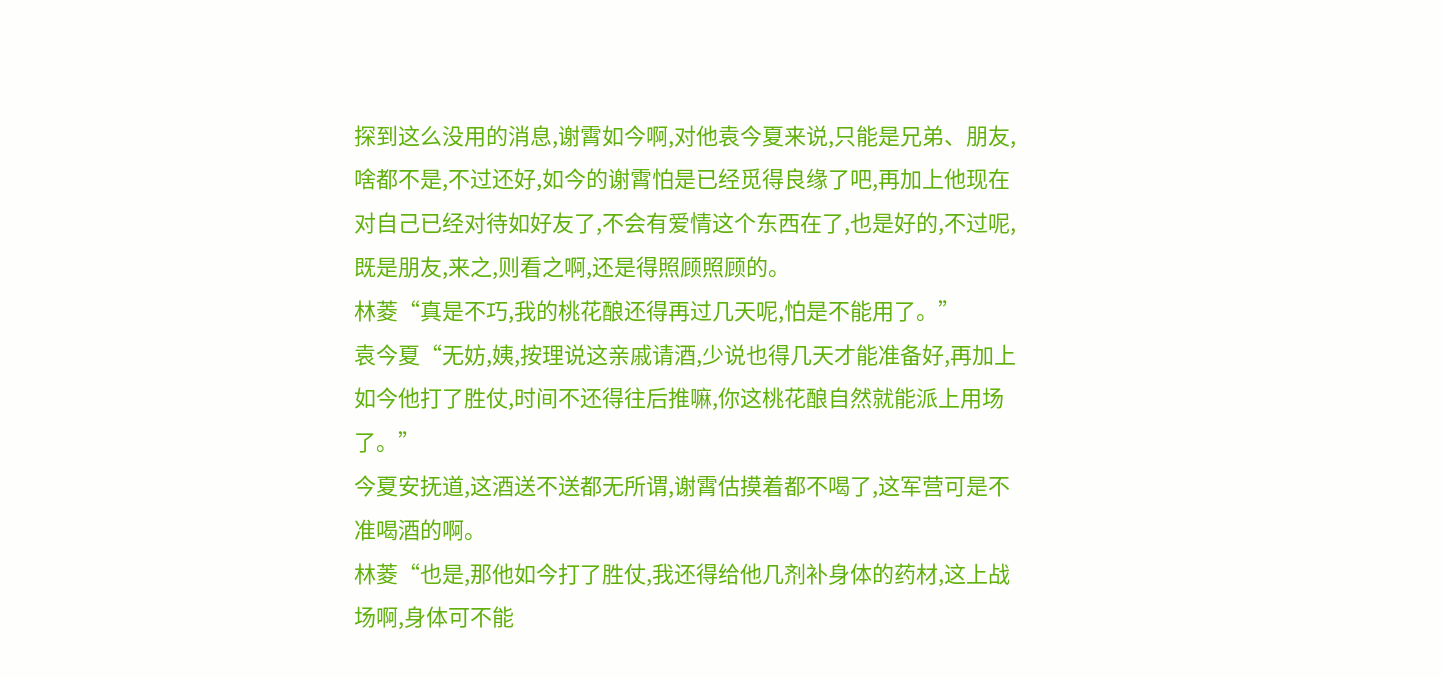探到这么没用的消息,谢霄如今啊,对他袁今夏来说,只能是兄弟、朋友,啥都不是,不过还好,如今的谢霄怕是已经觅得良缘了吧,再加上他现在对自己已经对待如好友了,不会有爱情这个东西在了,也是好的,不过呢,既是朋友,来之,则看之啊,还是得照顾照顾的。
林菱“真是不巧,我的桃花酿还得再过几天呢,怕是不能用了。”
袁今夏“无妨,姨,按理说这亲戚请酒,少说也得几天才能准备好,再加上如今他打了胜仗,时间不还得往后推嘛,你这桃花酿自然就能派上用场了。”
今夏安抚道,这酒送不送都无所谓,谢霄估摸着都不喝了,这军营可是不准喝酒的啊。
林菱“也是,那他如今打了胜仗,我还得给他几剂补身体的药材,这上战场啊,身体可不能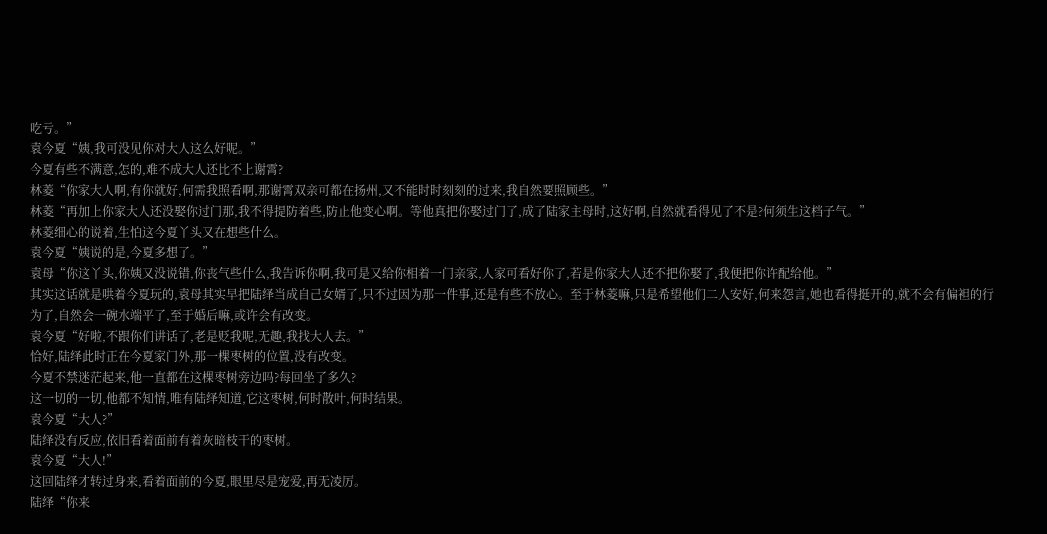吃亏。”
袁今夏“姨,我可没见你对大人这么好呢。”
今夏有些不满意,怎的,难不成大人还比不上谢霄?
林菱“你家大人啊,有你就好,何需我照看啊,那谢霄双亲可都在扬州,又不能时时刻刻的过来,我自然要照顾些。”
林菱“再加上你家大人还没娶你过门那,我不得提防着些,防止他变心啊。等他真把你娶过门了,成了陆家主母时,这好啊,自然就看得见了不是?何须生这档子气。”
林菱细心的说着,生怕这今夏丫头又在想些什么。
袁今夏“姨说的是,今夏多想了。”
袁母“你这丫头,你姨又没说错,你丧气些什么,我告诉你啊,我可是又给你相着一门亲家,人家可看好你了,若是你家大人还不把你娶了,我便把你许配给他。”
其实这话就是哄着今夏玩的,袁母其实早把陆绎当成自己女婿了,只不过因为那一件事,还是有些不放心。至于林菱嘛,只是希望他们二人安好,何来怨言,她也看得挺开的,就不会有偏袒的行为了,自然会一碗水端平了,至于婚后嘛,或许会有改变。
袁今夏“好啦,不跟你们讲话了,老是贬我呢,无趣,我找大人去。”
恰好,陆绎此时正在今夏家门外,那一棵枣树的位置,没有改变。
今夏不禁迷茫起来,他一直都在这棵枣树旁边吗?每回坐了多久?
这一切的一切,他都不知情,唯有陆绎知道,它这枣树,何时散叶,何时结果。
袁今夏“大人?”
陆绎没有反应,依旧看着面前有着灰暗枝干的枣树。
袁今夏“大人!”
这回陆绎才转过身来,看着面前的今夏,眼里尽是宠爱,再无凌厉。
陆绎“你来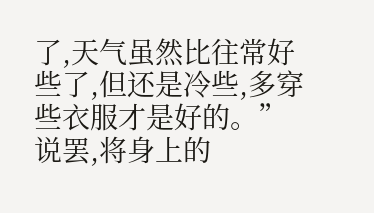了,天气虽然比往常好些了,但还是冷些,多穿些衣服才是好的。”
说罢,将身上的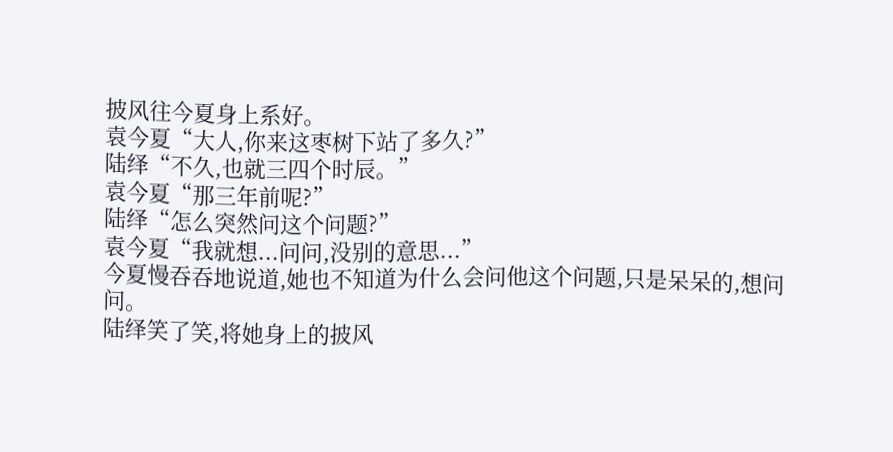披风往今夏身上系好。
袁今夏“大人,你来这枣树下站了多久?”
陆绎“不久,也就三四个时辰。”
袁今夏“那三年前呢?”
陆绎“怎么突然问这个问题?”
袁今夏“我就想...问问,没别的意思...”
今夏慢吞吞地说道,她也不知道为什么会问他这个问题,只是呆呆的,想问问。
陆绎笑了笑,将她身上的披风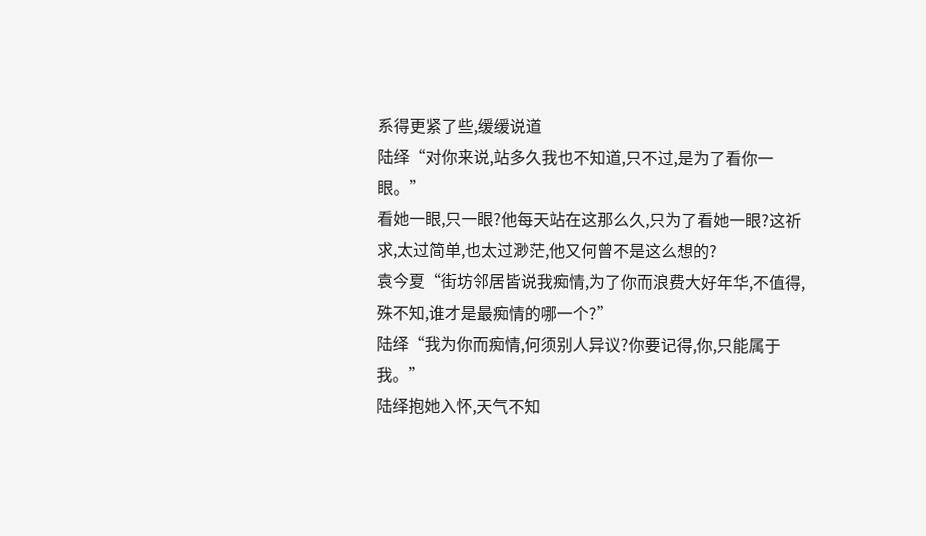系得更紧了些,缓缓说道
陆绎“对你来说,站多久我也不知道,只不过,是为了看你一眼。”
看她一眼,只一眼?他每天站在这那么久,只为了看她一眼?这祈求,太过简单,也太过渺茫,他又何曾不是这么想的?
袁今夏“街坊邻居皆说我痴情,为了你而浪费大好年华,不值得,殊不知,谁才是最痴情的哪一个?”
陆绎“我为你而痴情,何须别人异议?你要记得,你,只能属于我。”
陆绎抱她入怀,天气不知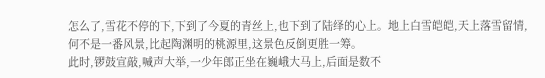怎么了,雪花不停的下,下到了今夏的青丝上,也下到了陆绎的心上。地上白雪皑皑,天上落雪留情,何不是一番风景,比起陶渊明的桃源里,这景色反倒更胜一筹。
此时,锣鼓宣敲,喊声大举,一少年郎正坐在巍峨大马上,后面是数不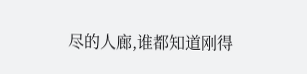尽的人廊,谁都知道刚得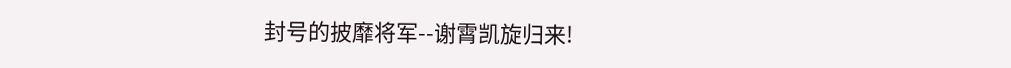封号的披靡将军--谢霄凯旋归来!